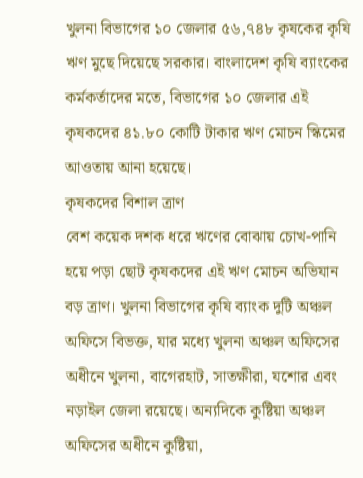খুলনা বিভাগের ১০ জেলার ৫৬,৭৪৮ কৃষকের কৃষি ঋণ মুছে দিয়েছে সরকার। বাংলাদেশ কৃষি ব্যাংকের কর্মকর্তাদের মতে, বিভাগের ১০ জেলার এই কৃষকদের ৪১.৮০ কোটি টাকার ঋণ মোচন স্কিমের আওতায় আনা হয়েছে।
কৃষকদের বিশাল ত্রাণ
বেশ কয়েক দশক ধরে ঋণের বোঝায় চোখ-পানি হয়ে পড়া ছোট কৃষকদের এই ঋণ মোচন অভিযান বড় ত্রাণ। খুলনা বিভাগের কৃষি ব্যাংক দুটি অঞ্চল অফিসে বিভক্ত, যার মধ্যে খুলনা অঞ্চল অফিসের অধীনে খুলনা, বাগেরহাট, সাতক্ষীরা, যশোর এবং নড়াইল জেলা রয়েছে। অন্যদিকে কুষ্টিয়া অঞ্চল অফিসের অধীনে কুষ্টিয়া,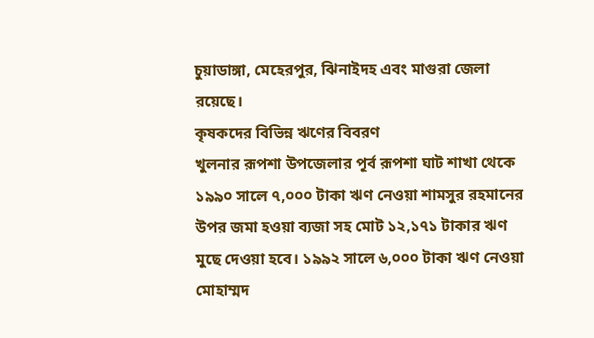চুয়াডাঙ্গা, মেহেরপুর, ঝিনাইদহ এবং মাগুরা জেলা রয়েছে।
কৃষকদের বিভিন্ন ঋণের বিবরণ
খুলনার রূপশা উপজেলার পূর্ব রূপশা ঘাট শাখা থেকে ১৯৯০ সালে ৭,০০০ টাকা ঋণ নেওয়া শামসুর রহমানের উপর জমা হওয়া ব্যজা সহ মোট ১২,১৭১ টাকার ঋণ মুছে দেওয়া হবে। ১৯৯২ সালে ৬,০০০ টাকা ঋণ নেওয়া মোহাম্মদ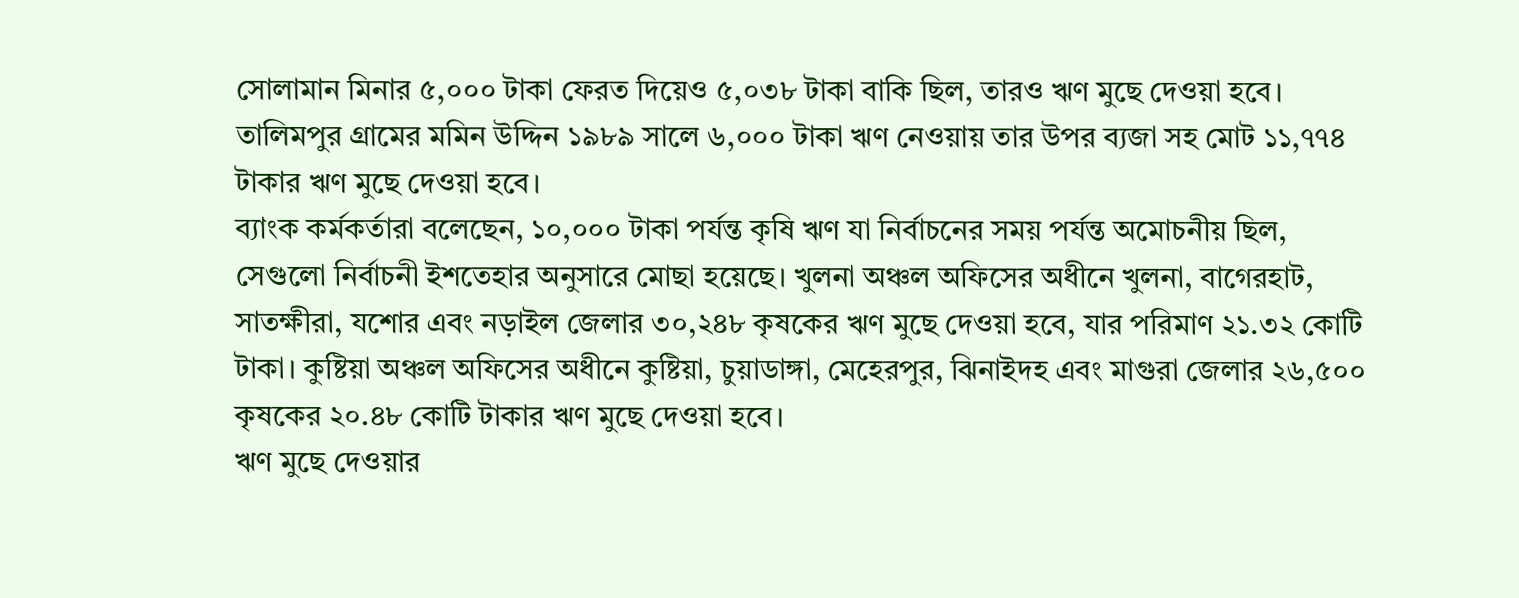সোলামান মিনার ৫,০০০ টাকা ফেরত দিয়েও ৫,০৩৮ টাকা বাকি ছিল, তারও ঋণ মুছে দেওয়া হবে। তালিমপুর গ্রামের মমিন উদ্দিন ১৯৮৯ সালে ৬,০০০ টাকা ঋণ নেওয়ায় তার উপর ব্যজা সহ মোট ১১,৭৭৪ টাকার ঋণ মুছে দেওয়া হবে।
ব্যাংক কর্মকর্তারা বলেছেন, ১০,০০০ টাকা পর্যন্ত কৃষি ঋণ যা নির্বাচনের সময় পর্যন্ত অমোচনীয় ছিল, সেগুলো নির্বাচনী ইশতেহার অনুসারে মোছা হয়েছে। খুলনা অঞ্চল অফিসের অধীনে খুলনা, বাগেরহাট, সাতক্ষীরা, যশোর এবং নড়াইল জেলার ৩০,২৪৮ কৃষকের ঋণ মুছে দেওয়া হবে, যার পরিমাণ ২১.৩২ কোটি টাকা। কুষ্টিয়া অঞ্চল অফিসের অধীনে কুষ্টিয়া, চুয়াডাঙ্গা, মেহেরপুর, ঝিনাইদহ এবং মাগুরা জেলার ২৬,৫০০ কৃষকের ২০.৪৮ কোটি টাকার ঋণ মুছে দেওয়া হবে।
ঋণ মুছে দেওয়ার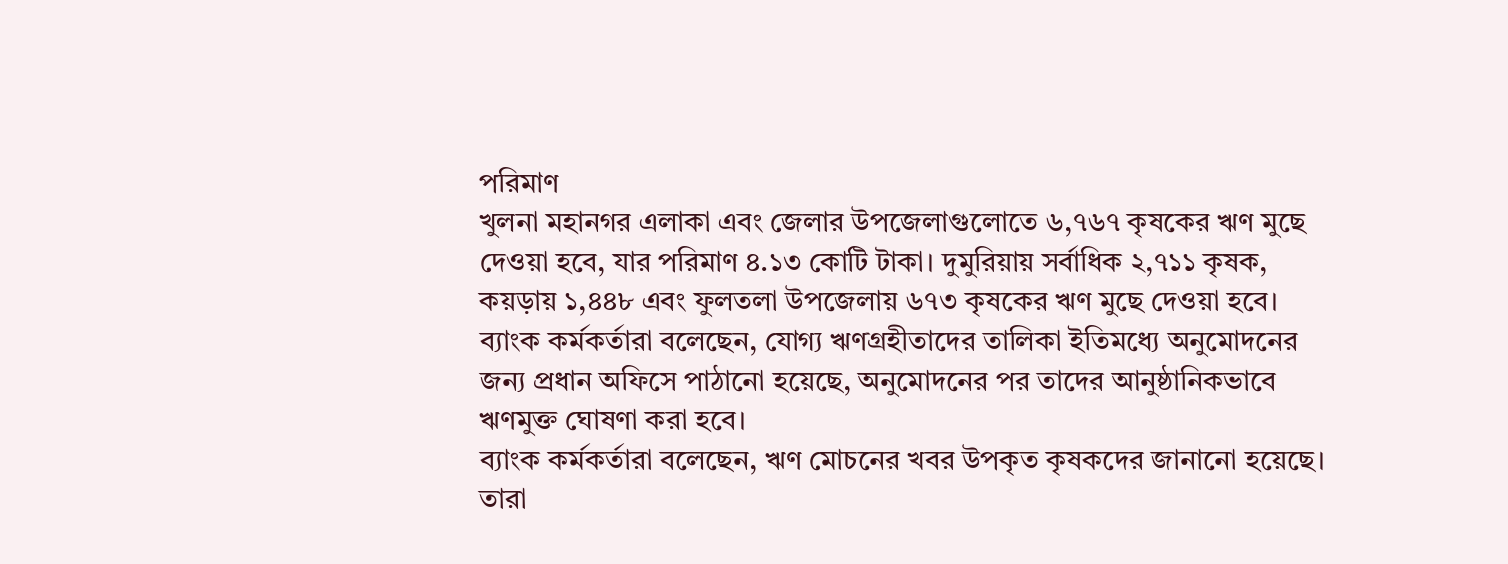পরিমাণ
খুলনা মহানগর এলাকা এবং জেলার উপজেলাগুলোতে ৬,৭৬৭ কৃষকের ঋণ মুছে দেওয়া হবে, যার পরিমাণ ৪.১৩ কোটি টাকা। দুমুরিয়ায় সর্বাধিক ২,৭১১ কৃষক, কয়ড়ায় ১,৪৪৮ এবং ফুলতলা উপজেলায় ৬৭৩ কৃষকের ঋণ মুছে দেওয়া হবে। ব্যাংক কর্মকর্তারা বলেছেন, যোগ্য ঋণগ্রহীতাদের তালিকা ইতিমধ্যে অনুমোদনের জন্য প্রধান অফিসে পাঠানো হয়েছে, অনুমোদনের পর তাদের আনুষ্ঠানিকভাবে ঋণমুক্ত ঘোষণা করা হবে।
ব্যাংক কর্মকর্তারা বলেছেন, ঋণ মোচনের খবর উপকৃত কৃষকদের জানানো হয়েছে। তারা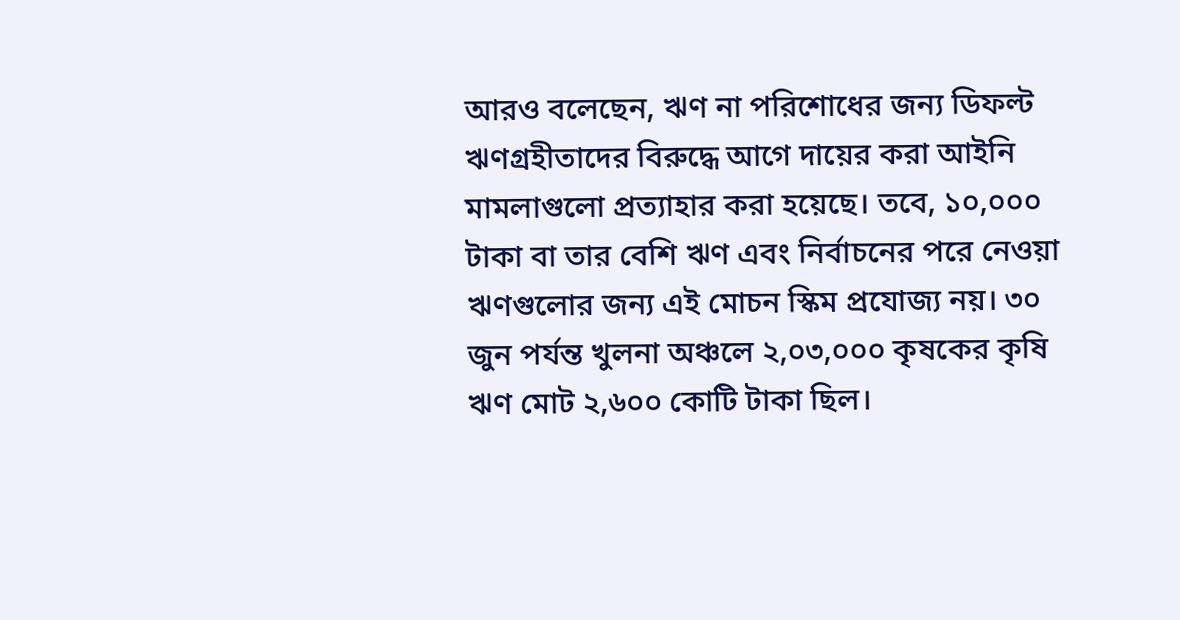আরও বলেছেন, ঋণ না পরিশোধের জন্য ডিফল্ট ঋণগ্রহীতাদের বিরুদ্ধে আগে দায়ের করা আইনি মামলাগুলো প্রত্যাহার করা হয়েছে। তবে, ১০,০০০ টাকা বা তার বেশি ঋণ এবং নির্বাচনের পরে নেওয়া ঋণগুলোর জন্য এই মোচন স্কিম প্রযোজ্য নয়। ৩০ জুন পর্যন্ত খুলনা অঞ্চলে ২,০৩,০০০ কৃষকের কৃষি ঋণ মোট ২,৬০০ কোটি টাকা ছিল।